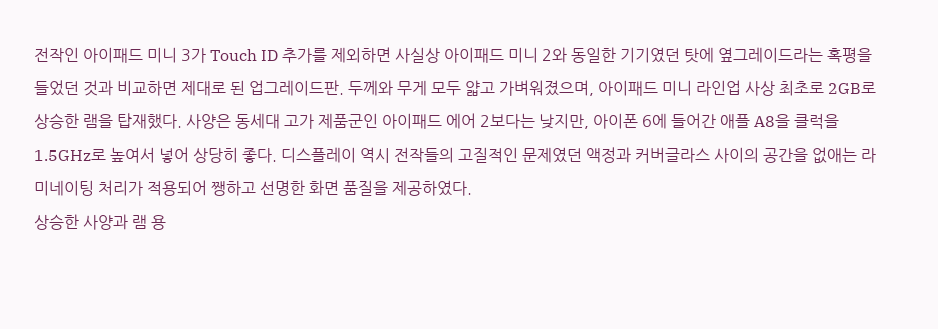전작인 아이패드 미니 3가 Touch ID 추가를 제외하면 사실상 아이패드 미니 2와 동일한 기기였던 탓에 옆그레이드라는 혹평을 들었던 것과 비교하면 제대로 된 업그레이드판. 두께와 무게 모두 얇고 가벼워졌으며, 아이패드 미니 라인업 사상 최초로 2GB로 상승한 램을 탑재했다. 사양은 동세대 고가 제품군인 아이패드 에어 2보다는 낮지만, 아이폰 6에 들어간 애플 A8을 클럭을 1.5GHz로 높여서 넣어 상당히 좋다. 디스플레이 역시 전작들의 고질적인 문제였던 액정과 커버글라스 사이의 공간을 없애는 라미네이팅 처리가 적용되어 쨍하고 선명한 화면 품질을 제공하였다.
상승한 사양과 램 용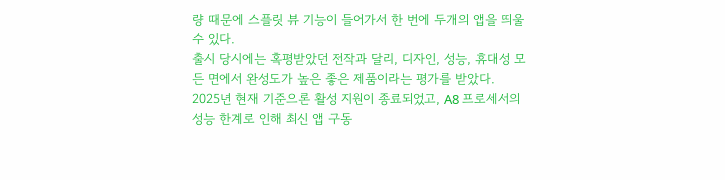량 때문에 스플릿 뷰 기능이 들어가서 한 번에 두개의 앱을 띄울 수 있다.
출시 당시에는 혹평받았던 전작과 달리, 디자인, 성능, 휴대성 모든 면에서 완성도가 높은 좋은 제품이라는 평가를 받았다.
2025년 현재 기준으론 활성 지원이 종료되었고, A8 프로세서의 성능 한계로 인해 최신 앱 구동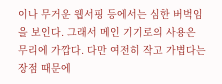이나 무거운 웹서핑 등에서는 심한 버벅임을 보인다. 그래서 메인 기기로의 사용은 무리에 가깝다. 다만 여전히 작고 가볍다는 장점 때문에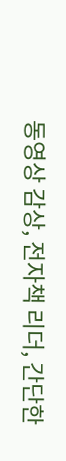동영상 감상, 전자책 리더, 간단한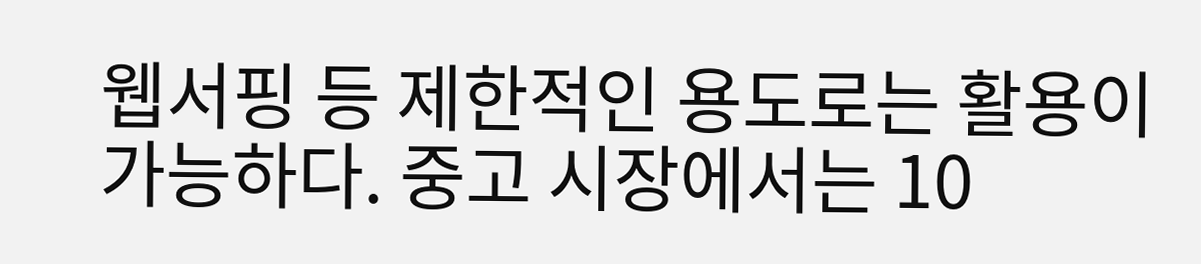웹서핑 등 제한적인 용도로는 활용이 가능하다. 중고 시장에서는 10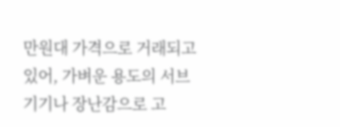만원대 가격으로 거래되고 있어, 가벼운 용도의 서브 기기나 장난감으로 고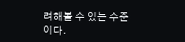려해볼 수 있는 수준이다.